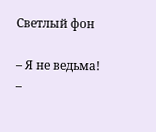Светлый фон

– Я не ведьма! –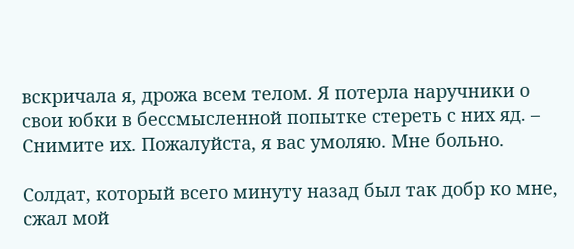вскричала я, дрожа всем телом. Я потерла наручники о свои юбки в бессмысленной попытке стереть с них яд. – Снимите их. Пожалуйста, я вас умоляю. Мне больно.

Солдат, который всего минуту назад был так добр ко мне, сжал мой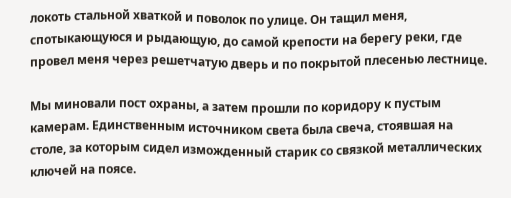локоть стальной хваткой и поволок по улице. Он тащил меня, спотыкающуюся и рыдающую, до самой крепости на берегу реки, где провел меня через решетчатую дверь и по покрытой плесенью лестнице.

Мы миновали пост охраны, а затем прошли по коридору к пустым камерам. Единственным источником света была свеча, стоявшая на столе, за которым сидел изможденный старик со связкой металлических ключей на поясе.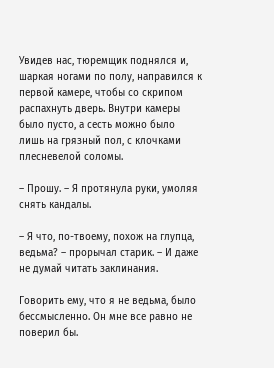Увидев нас, тюремщик поднялся и, шаркая ногами по полу, направился к первой камере, чтобы со скрипом распахнуть дверь. Внутри камеры было пусто, а сесть можно было лишь на грязный пол, с клочками плесневелой соломы.

– Прошу. – Я протянула руки, умоляя снять кандалы.

– Я что, по-твоему, похож на глупца, ведьма? – прорычал старик. – И даже не думай читать заклинания.

Говорить ему, что я не ведьма, было бессмысленно. Он мне все равно не поверил бы.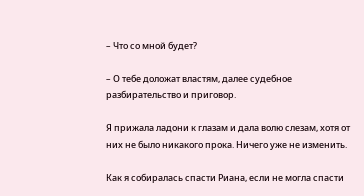– Что со мной будет?

– О тебе доложат властям, далее судебное разбирательство и приговор.

Я прижала ладони к глазам и дала волю слезам, хотя от них не было никакого прока. Ничего уже не изменить.

Как я собиралась спасти Риана, если не могла спасти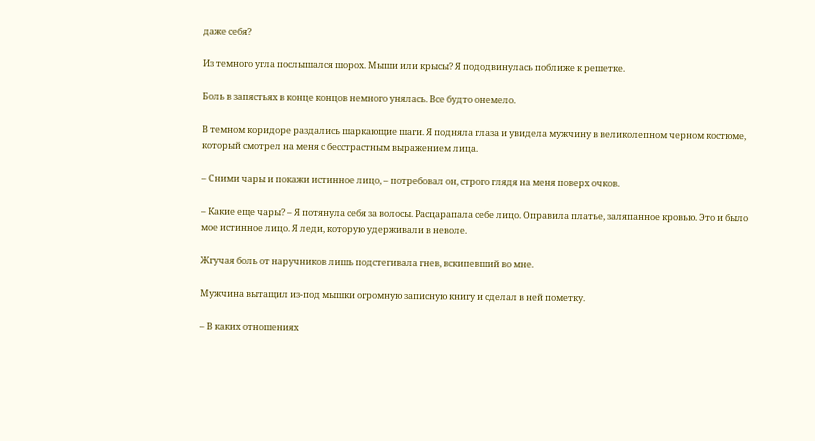даже себя?

Из темного угла послышался шорох. Мыши или крысы? Я пододвинулась поближе к решетке.

Боль в запястьях в конце концов немного унялась. Все будто онемело.

В темном коридоре раздались шаркающие шаги. Я подняла глаза и увидела мужчину в великолепном черном костюме, который смотрел на меня с бесстрастным выражением лица.

– Сними чары и покажи истинное лицо, – потребовал он, строго глядя на меня поверх очков.

– Какие еще чары? – Я потянула себя за волосы. Расцарапала себе лицо. Оправила платье, заляпанное кровью. Это и было мое истинное лицо. Я леди, которую удерживали в неволе.

Жгучая боль от наручников лишь подстегивала гнев, вскипевший во мне.

Мужчина вытащил из-под мышки огромную записную книгу и сделал в ней пометку.

– В каких отношениях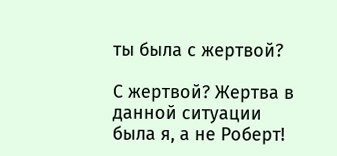ты была с жертвой?

С жертвой? Жертва в данной ситуации была я, а не Роберт!